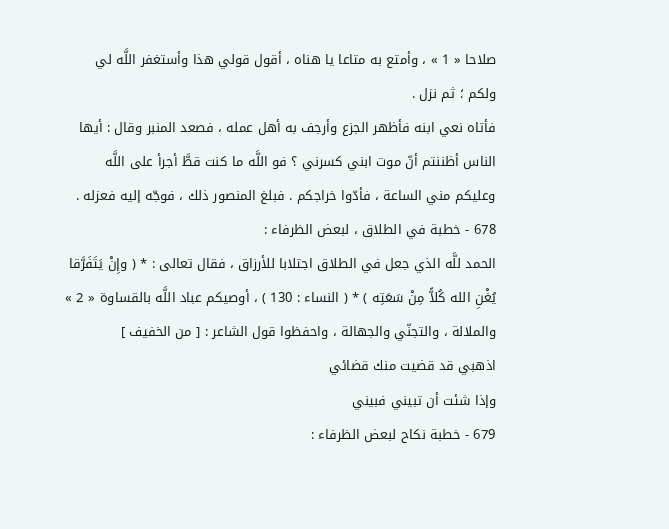صلاحا « 1 » ، وأمتع به متاعا يا هناه ، أقول قولي هذا وأستغفر اللَّه لي ولكم ؛ ثم نزل .
فأتاه نعي ابنه فأظهر الجزع وأرجف به أهل عمله ، فصعد المنبر وقال : أيها الناس أظننتم أنّ موت ابني كسرني ؟ فو اللَّه ما كنت قطَّ أجرأ على اللَّه وعليكم مني الساعة ، فأدّوا خراجكم . فبلغ المنصور ذلك ، فوجّه إليه فعزله .
678 - خطبة في الطلاق ، لبعض الظرفاء :
الحمد للَّه الذي جعل في الطلاق اجتلابا للأرزاق ، فقال تعالى : * ( وإِنْ يَتَفَرَّقا يُغْنِ الله كُلاًّ مِنْ سَعَتِه ) * ( النساء : 130 ) ، أوصيكم عباد اللَّه بالقساوة « 2 » والملالة ، والتجنّي والجهالة ، واحفظوا قول الشاعر : [ من الخفيف ]
اذهبي قد قضيت منك قضائي
وإذا شئت أن تبيني فبيني
679 - خطبة نكاح لبعض الظرفاء :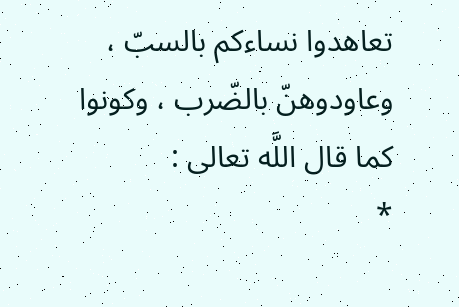تعاهدوا نساءكم بالسبّ ، وعاودوهنّ بالضّرب ، وكونوا كما قال اللَّه تعالى :
*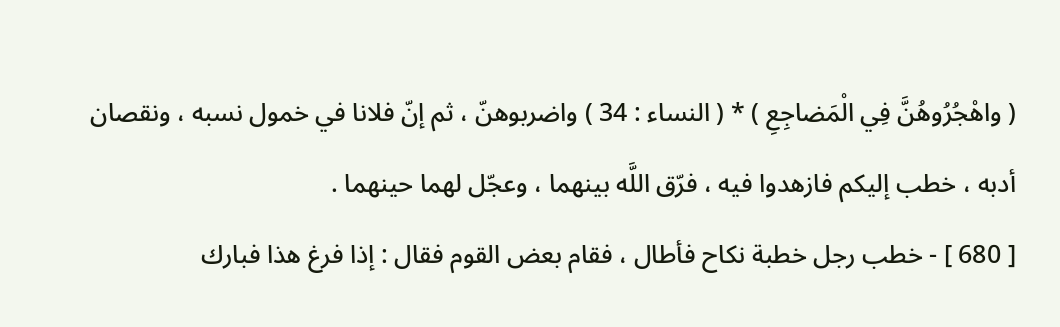( واهْجُرُوهُنَّ فِي الْمَضاجِعِ ) * ( النساء : 34 ) واضربوهنّ ، ثم إنّ فلانا في خمول نسبه ، ونقصان أدبه ، خطب إليكم فازهدوا فيه ، فرّق اللَّه بينهما ، وعجّل لهما حينهما .
[ 680 ] - خطب رجل خطبة نكاح فأطال ، فقام بعض القوم فقال : إذا فرغ هذا فبارك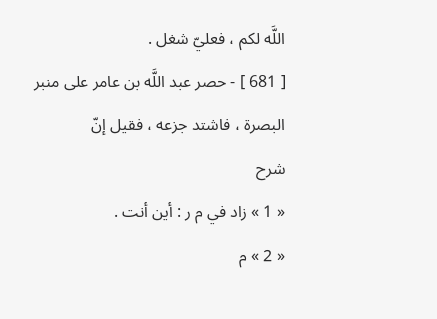اللَّه لكم ، فعليّ شغل .
[ 681 ] - حصر عبد اللَّه بن عامر على منبر البصرة ، فاشتد جزعه ، فقيل إنّ
شرح
« 1 » زاد في م ر : أين أنت .
« 2 » م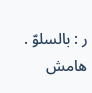ر : بالسلوّ .
هامش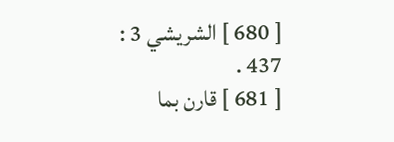[ 680 ] الشريشي 3 : 437 .
[ 681 ] قارن بما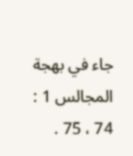جاء في بهجة المجالس 1 : 74 ، 75 .